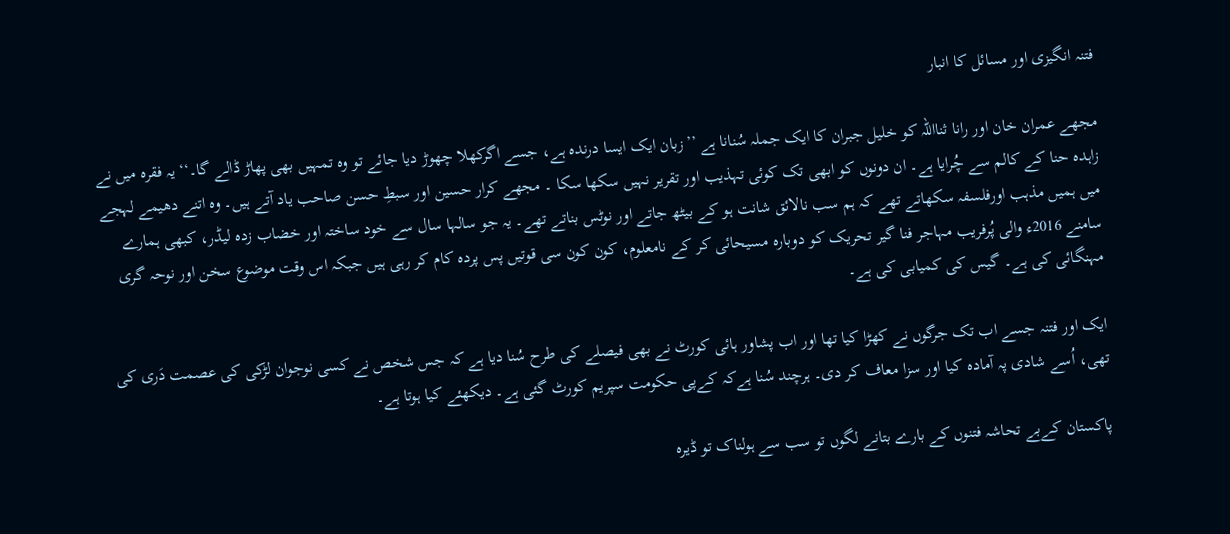فتنہ انگیزی اور مسائل کا انبار

مجھے عمران خان اور رانا ثنااللہ کو خلیل جبران کا ایک جملہ سُنانا ہے ’’زبان ایک ایسا درندہ ہے، جسے اگرکھلا چھوڑ دیا جائے تو وہ تمہیں بھی پھاڑ ڈالے گا۔‘‘ یہ فقرہ میں نے زاہدہ حنا کے کالم سے چُرایا ہے۔ ان دونوں کو ابھی تک کوئی تہذیب اور تقریر نہیں سکھا سکا ۔ مجھے کرار حسین اور سبطِ حسن صاحب یاد آتے ہیں۔ وہ اتنے دھیمے لہجے میں ہمیں مذہب اورفلسفہ سکھاتے تھے کہ ہم سب نالائق شانت ہو کے بیٹھ جاتے اور نوٹس بناتے تھے۔ یہ جو سالہا سال سے خود ساختہ اور خضاب زدہ لیڈر، کبھی ہمارے سامنے 2016ء والی پُرفریب مہاجر فنا گیر تحریک کو دوبارہ مسیحائی کر کے نامعلوم، کون کون سی قوتیں پس پردہ کام کر رہی ہیں جبکہ اس وقت موضوع سخن اور نوحہ گری مہنگائی کی ہے۔ گیس کی کمیابی کی ہے۔

ایک اور فتنہ جسے اب تک جرگوں نے کھڑا کیا تھا اور اب پشاور ہائی کورٹ نے بھی فیصلے کی طرح سُنا دیا ہے کہ جس شخص نے کسی نوجوان لڑکی کی عصمت دَری کی تھی، اُسے شادی پہ آمادہ کیا اور سزا معاف کر دی۔ ہرچند سُنا ہےکہ کےپی حکومت سپریم کورٹ گئی ہے۔ دیکھئے کیا ہوتا ہے۔

پاکستان کےبے تحاشہ فتنوں کے بارے بتانے لگوں تو سب سے ہولناک تو ڈیرہ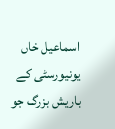اسماعیل خاں یونیورسٹی کے باریش بزرگ جو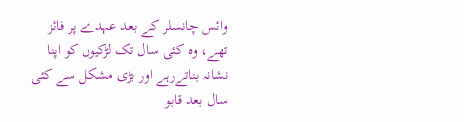وائس چانسلر کے بعد عہدے پر فائز تھے، وہ کئی سال تک لڑکیوں کو اپنا نشانہ بناتےرہے اور بڑی مشکل سے کئی سال بعد قابو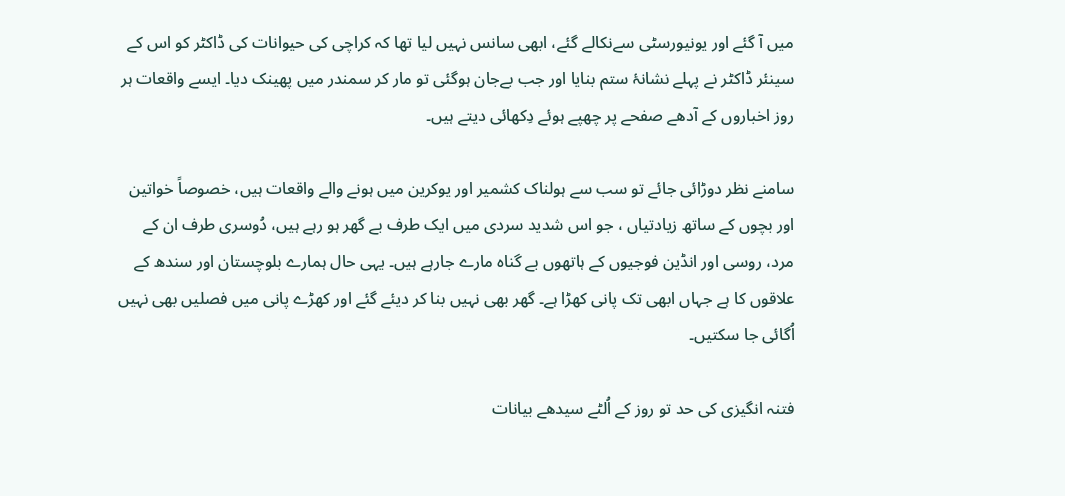میں آ گئے اور یونیورسٹی سےنکالے گئے، ابھی سانس نہیں لیا تھا کہ کراچی کی حیوانات کی ڈاکٹر کو اس کے سینئر ڈاکٹر نے پہلے نشانۂ ستم بنایا اور جب بےجان ہوگئی تو مار کر سمندر میں پھینک دیا۔ ایسے واقعات ہر روز اخباروں کے آدھے صفحے پر چھپے ہوئے دِکھائی دیتے ہیں۔

سامنے نظر دوڑائی جائے تو سب سے ہولناک کشمیر اور یوکرین میں ہونے والے واقعات ہیں، خصوصاً خواتین اور بچوں کے ساتھ زیادتیاں ، جو اس شدید سردی میں ایک طرف بے گھر ہو رہے ہیں، دُوسری طرف ان کے مرد، روسی اور انڈین فوجیوں کے ہاتھوں بے گناہ مارے جارہے ہیں۔ یہی حال ہمارے بلوچستان اور سندھ کے علاقوں کا ہے جہاں ابھی تک پانی کھڑا ہے۔ گھر بھی نہیں بنا کر دیئے گئے اور کھڑے پانی میں فصلیں بھی نہیں اُگائی جا سکتیں۔

فتنہ انگیزی کی حد تو روز کے اُلٹے سیدھے بیانات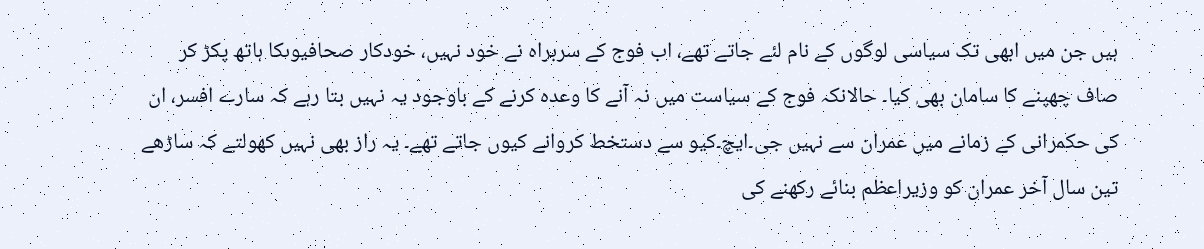ہیں جن میں ابھی تک سیاسی لوگوں کے نام لئے جاتے تھے، اب فوج کے سربراہ نے خود نہیں، خودکار صحافیوںکا ہاتھ پکڑ کر صاف چھپنے کا سامان بھی کیا۔ حالانکہ فوج کے سیاست میں نہ آنے کا وعدہ کرنے کے باوجود یہ نہیں بتا رہے کہ سارے افسر، ان کی حکمرانی کے زمانے میں عمران سے نہیں جی۔ایچ۔کیو سے دستخط کروانے کیوں جاتے تھے۔ یہ راز بھی نہیں کھولتے کہ ساڑھے تین سال آخر عمران کو وزیراعظم بنائے رکھنے کی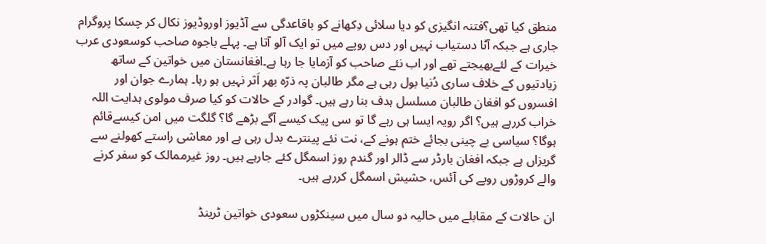منطق کیا تھی؟فتنہ انگیزی کو دیا سلائی دِکھانے کو باقاعدگی سے آڈیوز اوروڈیوز نکال کر چسکا پروگرام جاری ہے جبکہ آٹا دستیاب نہیں اور دس روپے میں تو ایک آلو آتا ہے۔ پہلے باجوہ صاحب کوسعودی عرب خیرات کے لئےبھیجتے تھے اور اب نئے صاحب کو آزمایا جا رہا ہے۔افغانستان میں خواتین کے ساتھ زیادتیوں کے خلاف ساری دُنیا بول رہی ہے مگر طالبان پہ ذرّہ بھر اَثر نہیں ہو رہا۔ ہمارے جوان اور افسروں کو افغان طالبان مسلسل ہدف بنا رہے ہیں۔ گوادر کے حالات کو کیا صرف مولوی ہدایت اللہ خراب کررہے ہیں؟ اگر رویہ ایسا ہی رہے گا تو سی پیک کیسے آگے بڑھے گا؟ گلگت میں امن کیسےقائم ہوگا؟ سیاسی بے چینی بجائے ختم ہونے کے، نت نئے پینترے بدل رہی ہے اور معاشی راستے کھولنے سے گریزاں ہے جبکہ افغان بارڈر سے ڈالر اور گندم روز اسمگل کئے جارہے ہیں۔ روز غیرممالک کو سفر کرنے والے کروڑوں روپے کی آئس، حشیش اسمگل کررہے ہیں۔

ان حالات کے مقابلے میں حالیہ دو سال میں سینکڑوں سعودی خواتین ٹرینڈ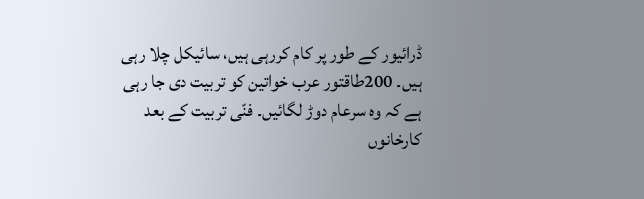ڈرائیور کے طور پر کام کررہی ہیں، سائیکل چلا رہی ہیں۔ 200طاقتور عرب خواتین کو تربیت دی جا رہی ہے کہ وہ سرعام دوڑ لگائیں۔ فنّی تربیت کے بعد کارخانوں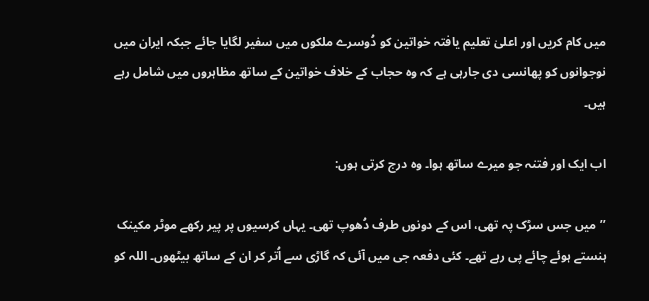میں کام کریں اور اعلیٰ تعلیم یافتہ خواتین کو دُوسرے ملکوں میں سفیر لگایا جائے جبکہ ایران میں نوجوانوں کو پھانسی دی جارہی ہے کہ وہ حجاب کے خلاف خواتین کے ساتھ مظاہروں میں شامل رہے ہیں۔

اب ایک اور فتنہ جو میرے ساتھ ہوا۔ وہ درج کرتی ہوں:

’’میں جس سڑک پہ تھی، اس کے دونوں طرف دُھوپ تھی۔ یہاں کرسیوں پر پیر رکھے موٹر مکینک ہنستے ہوئے چائے پی رہے تھے۔ کئی دفعہ جی میں آئی کہ گاڑی سے اُتر کر ان کے ساتھ بیٹھوں۔ اللہ کو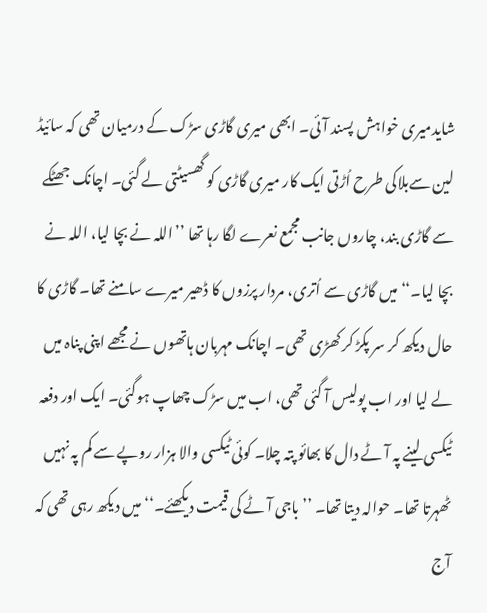شایدمیری خواہش پسند آئی۔ ابھی میری گاڑی سڑک کے درمیان تھی کہ سائیڈ لین سےبلاکی طرح اُڑتی ایک کار میری گاڑی کو گھسیٹتی لے گئی۔ اچانک جھٹکے سے گاڑی بند، چاروں جانب مجمع نعرے لگا رہا تھا ’’اللہ نے بچا لیا، اللہ نے بچا لیا۔‘‘ میں گاڑی سے اُتری، مردار پرزوں کا ڈھیر میرے سامنے تھا۔ گاڑی کا حال دیکھ کر سر پکڑ کر کھڑی تھی۔ اچانک مہربان ہاتھوں نے مجھے اپنی پناہ میں لے لیا اور اب پولیس آ گئی تھی، اب میں سڑک چھاپ ہوگئی۔ ایک اور دفعہ ٹیکسی لینے پہ آٹے دال کا بھائو پتہ چلا۔ کوئی ٹیکسی والا ہزار روپے سے کم پہ نہیں ٹھہرتا تھا۔ حوالہ دیتا تھا۔ ’’باجی آٹے کی قیمت دیکھئے۔‘‘ میں دیکھ رہی تھی کہ آج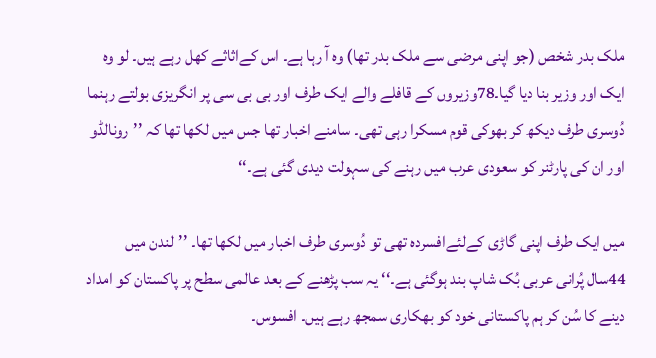ملک بدر شخص (جو اپنی مرضی سے ملک بدر تھا) وہ آ رہا ہے۔ اس کےاثاثے کھل رہے ہیں۔ لو وہ ایک اور وزیر بنا دیا گیا۔78وزیروں کے قافلے والے ایک طرف اور بی بی سی پر انگریزی بولتے رہنما دُوسری طرف دیکھ کر بھوکی قوم مسکرا رہی تھی۔ سامنے اخبار تھا جس میں لکھا تھا کہ ’’رونالڈو اور ان کی پارٹنر کو سعودی عرب میں رہنے کی سہولت دیدی گئی ہے۔‘‘

میں ایک طرف اپنی گاڑی کےلئےافسردہ تھی تو دُوسری طرف اخبار میں لکھا تھا۔ ’’لندن میں 44سال پُرانی عربی بُک شاپ بند ہوگئی ہے۔‘‘ یہ سب پڑھنے کے بعد عالمی سطح پر پاکستان کو امداد دینے کا سُن کر ہم پاکستانی خود کو بھکاری سمجھ رہے ہیں۔ افسوس۔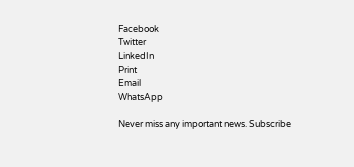Facebook
Twitter
LinkedIn
Print
Email
WhatsApp

Never miss any important news. Subscribe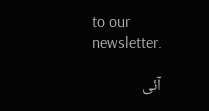to our newsletter.

آئی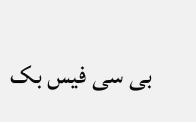بی سی فیس بک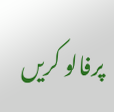پرفالو کریں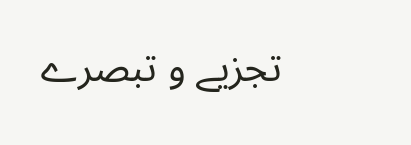تجزیے و تبصرے